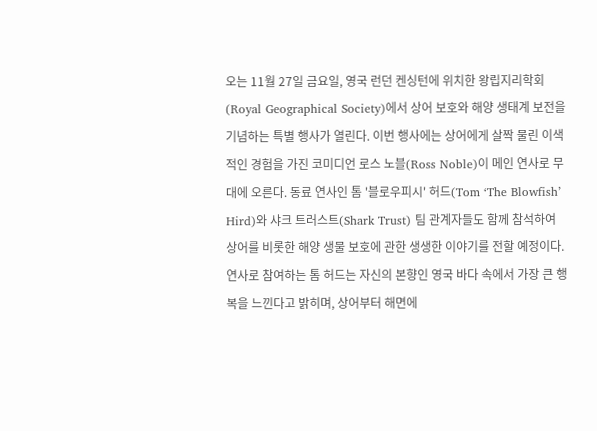오는 11월 27일 금요일, 영국 런던 켄싱턴에 위치한 왕립지리학회(Royal Geographical Society)에서 상어 보호와 해양 생태계 보전을 기념하는 특별 행사가 열린다. 이번 행사에는 상어에게 살짝 물린 이색적인 경험을 가진 코미디언 로스 노블(Ross Noble)이 메인 연사로 무대에 오른다. 동료 연사인 톰 '블로우피시' 허드(Tom ‘The Blowfish’ Hird)와 샤크 트러스트(Shark Trust) 팀 관계자들도 함께 참석하여 상어를 비롯한 해양 생물 보호에 관한 생생한 이야기를 전할 예정이다.
연사로 참여하는 톰 허드는 자신의 본향인 영국 바다 속에서 가장 큰 행복을 느낀다고 밝히며, 상어부터 해면에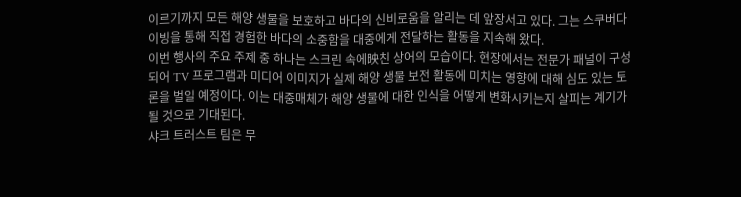이르기까지 모든 해양 생물을 보호하고 바다의 신비로움을 알리는 데 앞장서고 있다. 그는 스쿠버다이빙을 통해 직접 경험한 바다의 소중함을 대중에게 전달하는 활동을 지속해 왔다.
이번 행사의 주요 주제 중 하나는 스크린 속에映친 상어의 모습이다. 현장에서는 전문가 패널이 구성되어 TV 프로그램과 미디어 이미지가 실제 해양 생물 보전 활동에 미치는 영향에 대해 심도 있는 토론을 벌일 예정이다. 이는 대중매체가 해양 생물에 대한 인식을 어떻게 변화시키는지 살피는 계기가 될 것으로 기대된다.
샤크 트러스트 팀은 무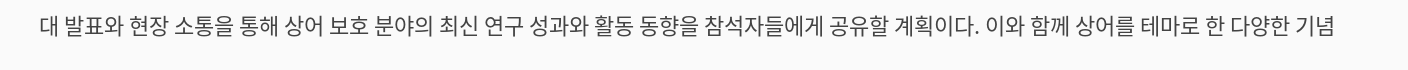대 발표와 현장 소통을 통해 상어 보호 분야의 최신 연구 성과와 활동 동향을 참석자들에게 공유할 계획이다. 이와 함께 상어를 테마로 한 다양한 기념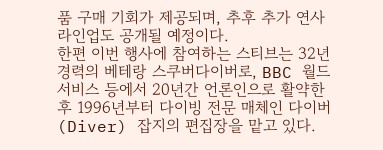품 구매 기회가 제공되며, 추후 추가 연사 라인업도 공개될 예정이다.
한편 이번 행사에 참여하는 스티브는 32년 경력의 베테랑 스쿠버다이버로, BBC 월드 서비스 등에서 20년간 언론인으로 활약한 후 1996년부터 다이빙 전문 매체인 다이버(Diver) 잡지의 편집장을 맡고 있다.